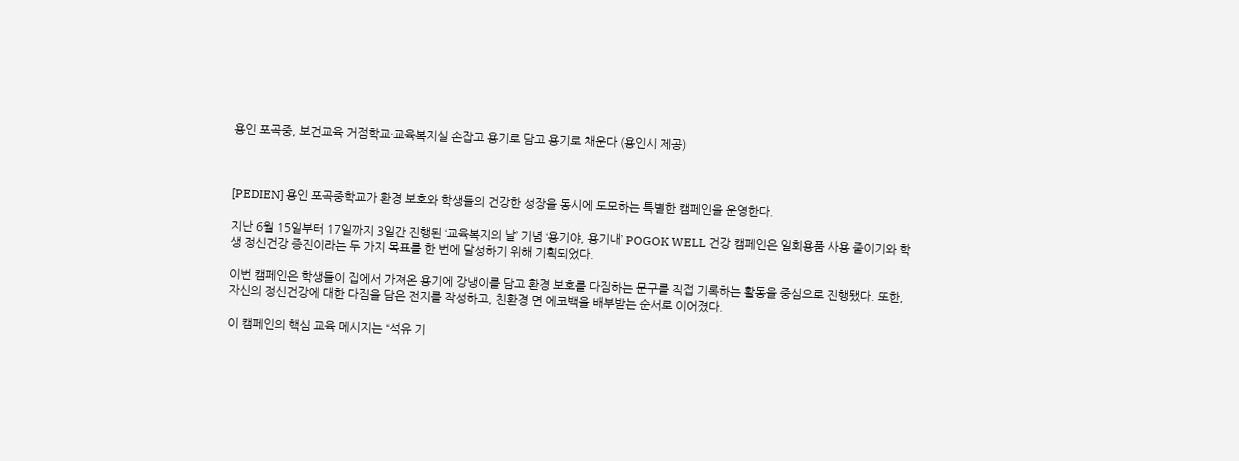용인 포곡중, 보건교육 거점학교·교육복지실 손잡고 용기로 담고 용기로 채운다 (용인시 제공)



[PEDIEN] 용인 포곡중학교가 환경 보호와 학생들의 건강한 성장을 동시에 도모하는 특별한 캠페인을 운영한다.

지난 6월 15일부터 17일까지 3일간 진행된 ‘교육복지의 날’ 기념 ‘용기야, 용기내’ POGOK WELL 건강 캠페인은 일회용품 사용 줄이기와 학생 정신건강 증진이라는 두 가지 목표를 한 번에 달성하기 위해 기획되었다.

이번 캠페인은 학생들이 집에서 가져온 용기에 강냉이를 담고 환경 보호를 다짐하는 문구를 직접 기록하는 활동을 중심으로 진행됐다. 또한, 자신의 정신건강에 대한 다짐을 담은 전지를 작성하고, 친환경 면 에코백을 배부받는 순서로 이어졌다.

이 캠페인의 핵심 교육 메시지는 “석유 기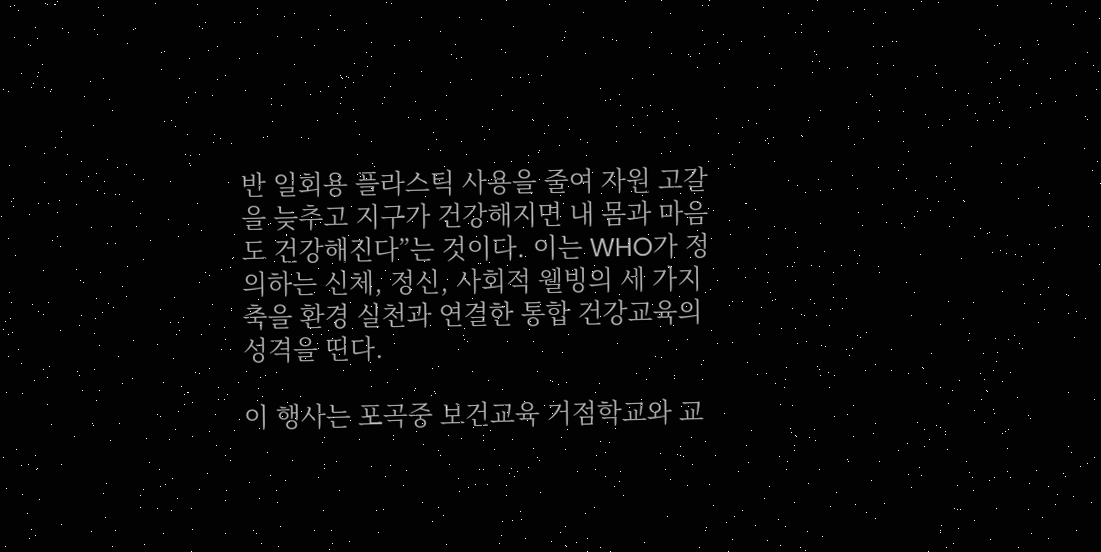반 일회용 플라스틱 사용을 줄여 자원 고갈을 늦추고 지구가 건강해지면 내 몸과 마음도 건강해진다”는 것이다. 이는 WHO가 정의하는 신체, 정신, 사회적 웰빙의 세 가지 축을 환경 실천과 연결한 통합 건강교육의 성격을 띤다.

이 행사는 포곡중 보건교육 거점학교와 교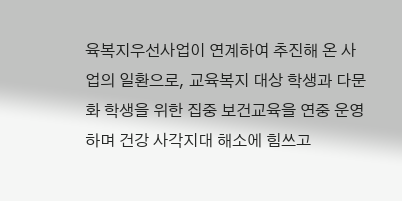육복지우선사업이 연계하여 추진해 온 사업의 일환으로, 교육복지 대상 학생과 다문화 학생을 위한 집중 보건교육을 연중 운영하며 건강 사각지대 해소에 힘쓰고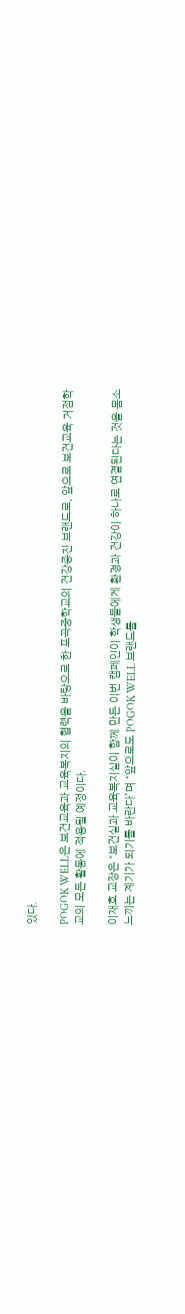있다.

POGOK WELL은 보건교육과 교육복지의 협력을 바탕으로 한 포곡중학교의 건강증진 브랜드로, 앞으로 보건교육 거점학교의 모든 활동에 적용될 예정이다.

이재호 교장은 “보건실과 교육복지실이 함께 만든 이번 캠페인이 학생들에게 환경과 건강이 하나로 연결된다는 것을 몸소 느끼는 계기가 되기를 바란다”며 “앞으로도 POGOK WELL 브랜드를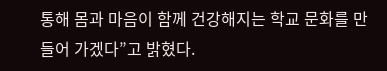통해 몸과 마음이 함께 건강해지는 학교 문화를 만들어 가겠다”고 밝혔다.